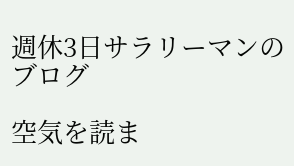週休3日サラリーマンのブログ

空気を読ま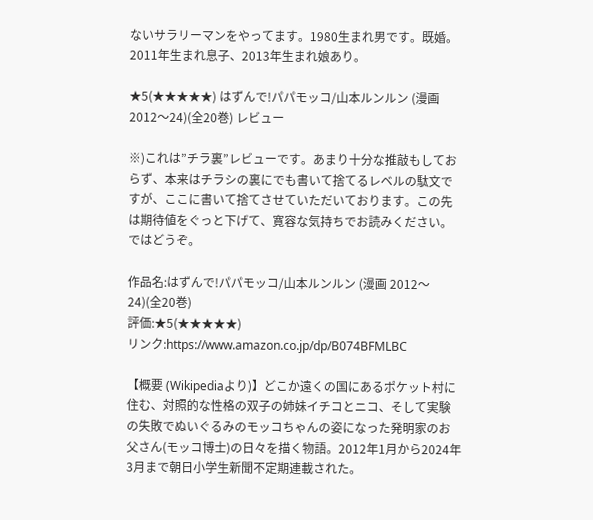ないサラリーマンをやってます。1980生まれ男です。既婚。2011年生まれ息子、2013年生まれ娘あり。

★5(★★★★★) はずんで!パパモッコ/山本ルンルン (漫画 2012〜24)(全20巻) レビュー

※)これは”チラ裏”レビューです。あまり十分な推敲もしておらず、本来はチラシの裏にでも書いて捨てるレベルの駄文ですが、ここに書いて捨てさせていただいております。この先は期待値をぐっと下げて、寛容な気持ちでお読みください。ではどうぞ。

作品名:はずんで!パパモッコ/山本ルンルン (漫画 2012〜24)(全20巻)
評価:★5(★★★★★)
リンク:https://www.amazon.co.jp/dp/B074BFMLBC

【概要 (Wikipediaより)】どこか遠くの国にあるポケット村に住む、対照的な性格の双子の姉妹イチコとニコ、そして実験の失敗でぬいぐるみのモッコちゃんの姿になった発明家のお父さん(モッコ博士)の日々を描く物語。2012年1月から2024年3月まで朝日小学生新聞不定期連載された。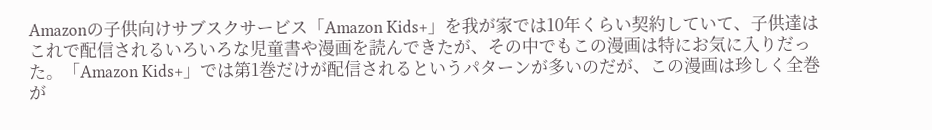Amazonの子供向けサブスクサービス「Amazon Kids+」を我が家では10年くらい契約していて、子供達はこれで配信されるいろいろな児童書や漫画を読んできたが、その中でもこの漫画は特にお気に入りだった。「Amazon Kids+」では第1巻だけが配信されるというパターンが多いのだが、この漫画は珍しく全巻が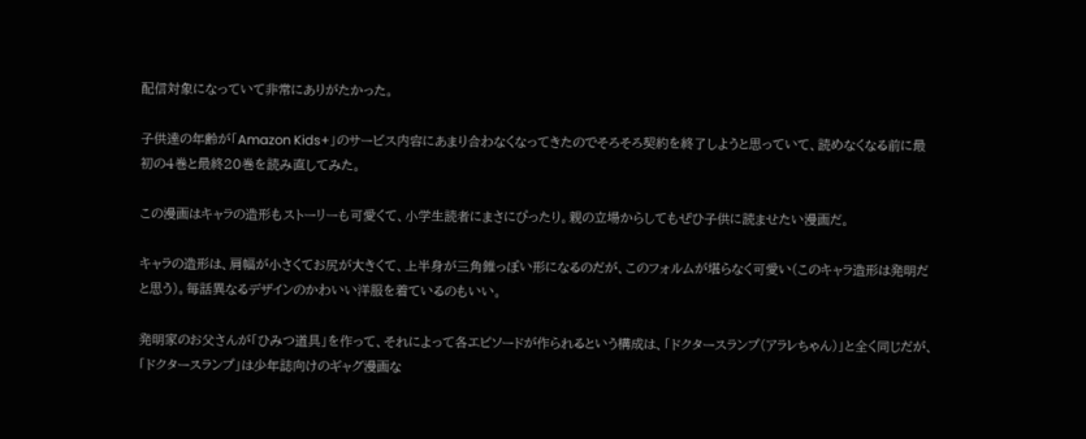配信対象になっていて非常にありがたかった。

子供達の年齢が「Amazon Kids+」のサービス内容にあまり合わなくなってきたのでそろそろ契約を終了しようと思っていて、読めなくなる前に最初の4巻と最終20巻を読み直してみた。

この漫画はキャラの造形もストーリーも可愛くて、小学生読者にまさにぴったり。親の立場からしてもぜひ子供に読ませたい漫画だ。

キャラの造形は、肩幅が小さくてお尻が大きくて、上半身が三角錐っぽい形になるのだが、このフォルムが堪らなく可愛い(このキャラ造形は発明だと思う)。毎話異なるデザインのかわいい洋服を着ているのもいい。

発明家のお父さんが「ひみつ道具」を作って、それによって各エピソードが作られるという構成は、「ドクタースランプ(アラレちゃん)」と全く同じだが、「ドクタースランプ」は少年誌向けのギャグ漫画な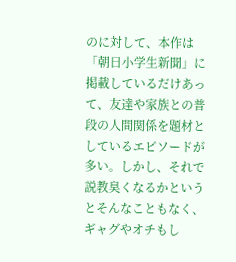のに対して、本作は「朝日小学生新聞」に掲載しているだけあって、友達や家族との普段の人間関係を題材としているエピソードが多い。しかし、それで説教臭くなるかというとそんなこともなく、ギャグやオチもし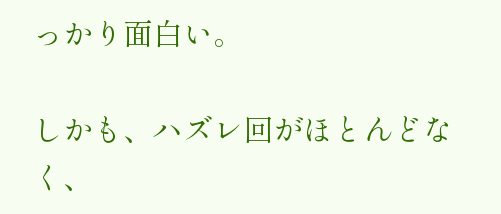っかり面白い。

しかも、ハズレ回がほとんどなく、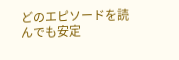どのエピソードを読んでも安定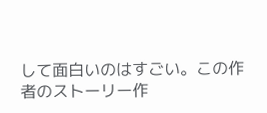して面白いのはすごい。この作者のストーリー作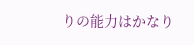りの能力はかなり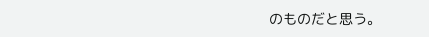のものだと思う。